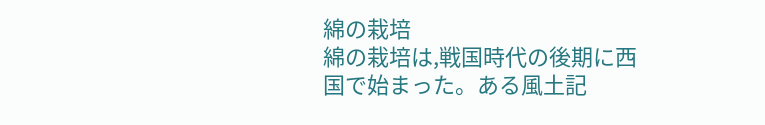綿の栽培
綿の栽培は,戦国時代の後期に西国で始まった。ある風土記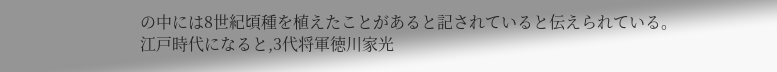の中には8世紀頃種を植えたことがあると記されていると伝えられている。
江戸時代になると,3代将軍徳川家光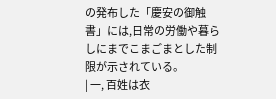の発布した「慶安の御触書」には,日常の労働や暮らしにまでこまごまとした制限が示されている。
| 一, 百姓は衣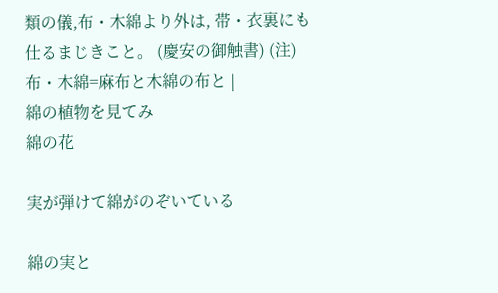類の儀,布・木綿より外は, 帯・衣裏にも仕るまじきこと。 (慶安の御触書) (注) 布・木綿=麻布と木綿の布と |
綿の植物を見てみ
綿の花

実が弾けて綿がのぞいている

綿の実と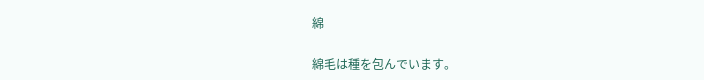綿

綿毛は種を包んでいます。